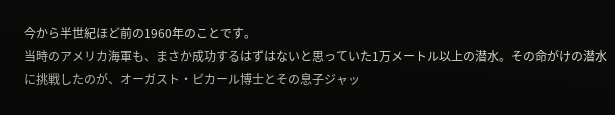今から半世紀ほど前の1960年のことです。
当時のアメリカ海軍も、まさか成功するはずはないと思っていた1万メートル以上の潜水。その命がけの潜水に挑戦したのが、オーガスト・ピカール博士とその息子ジャッ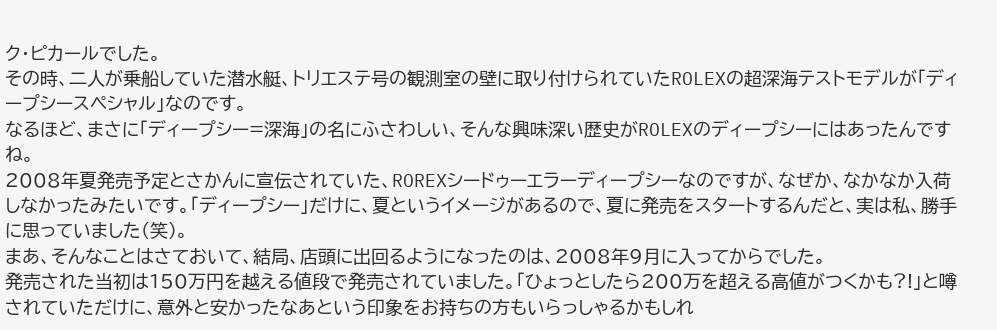ク・ピカールでした。
その時、二人が乗船していた潜水艇、トリエステ号の観測室の壁に取り付けられていたROLEXの超深海テストモデルが「ディープシースペシャル」なのです。
なるほど、まさに「ディープシー=深海」の名にふさわしい、そんな興味深い歴史がROLEXのディープシーにはあったんですね。
2008年夏発売予定とさかんに宣伝されていた、ROREXシードゥーエラーディープシーなのですが、なぜか、なかなか入荷しなかったみたいです。「ディープシー」だけに、夏というイメージがあるので、夏に発売をスタートするんだと、実は私、勝手に思っていました(笑)。
まあ、そんなことはさておいて、結局、店頭に出回るようになったのは、2008年9月に入ってからでした。
発売された当初は150万円を越える値段で発売されていました。「ひょっとしたら200万を超える高値がつくかも?!」と噂されていただけに、意外と安かったなあという印象をお持ちの方もいらっしゃるかもしれ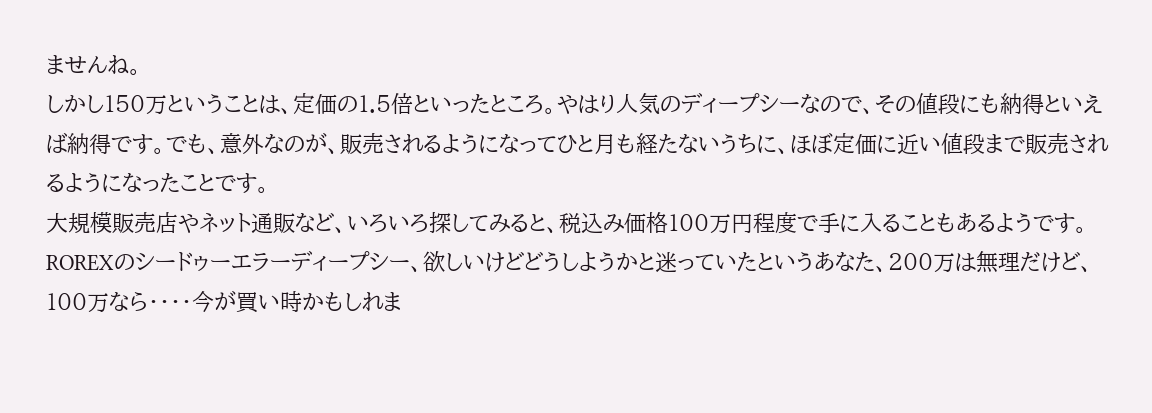ませんね。
しかし150万ということは、定価の1.5倍といったところ。やはり人気のディープシーなので、その値段にも納得といえば納得です。でも、意外なのが、販売されるようになってひと月も経たないうちに、ほぼ定価に近い値段まで販売されるようになったことです。
大規模販売店やネット通販など、いろいろ探してみると、税込み価格100万円程度で手に入ることもあるようです。
ROREXのシードゥーエラーディープシー、欲しいけどどうしようかと迷っていたというあなた、200万は無理だけど、100万なら・・・・今が買い時かもしれま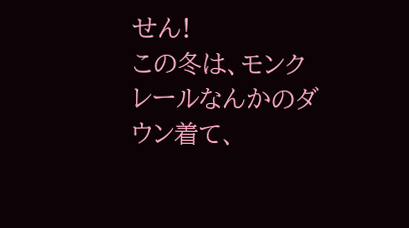せん!
この冬は、モンクレールなんかのダウン着て、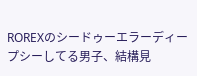ROREXのシードゥーエラーディープシーしてる男子、結構見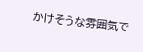かけそうな雰囲気で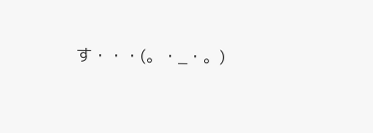す・・・(。・_・。)